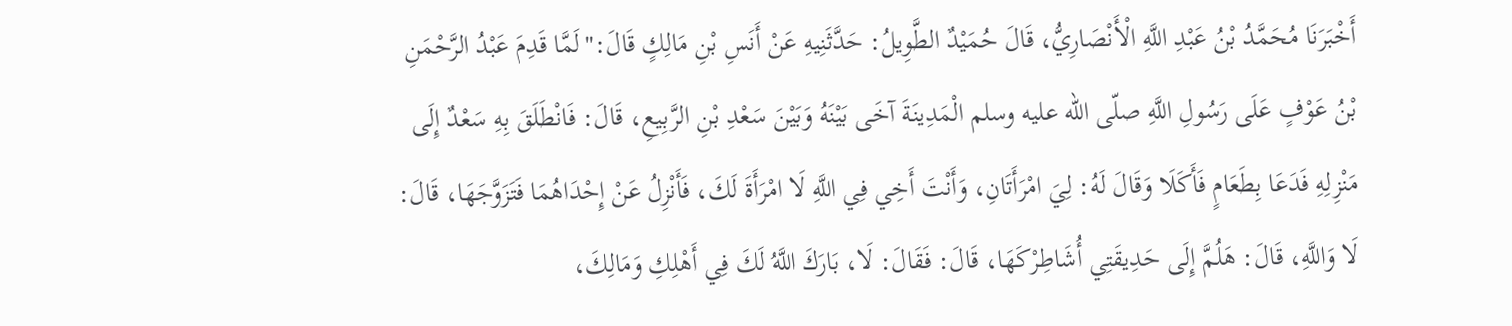أَخْبَرَنَا مُحَمَّدُ بْنُ عَبْدِ اللَّهِ الْأَنْصَارِيُّ، قَالَ حُمَيْدٌ الطَّوِيلُ: حَدَّثَنِيهِ عَنْ أَنَسِ بْنِ مَالِكٍ قَالَ:"لَمَّا قَدِمَ عَبْدُ الرَّحْمَنِ بْنُ عَوْفٍ عَلَى رَسُولِ اللَّهِ صلّى الله عليه وسلم الْمَدِينَةَ آخَى بَيْنَهُ وَبَيْنَ سَعْدِ بْنِ الرَّبِيعِ، قَالَ: فَانْطَلَقَ بِهِ سَعْدٌ إِلَى مَنْزِلِهِ فَدَعَا بِطَعَامٍ فَأَكَلَا وَقَالَ لَهُ: لِيَ امْرَأَتَانِ، وَأَنْتَ أَخِي فِي اللَّهِ لَا امْرَأَةَ لَكَ، فَأَنْزِلُ عَنْ إِحْدَاهُمَا فَتَزَوَّجَهَا، قَالَ: لَا وَاللَّهِ، قَالَ: هَلُمَّ إِلَى حَدِيقَتِي أُشَاطِرْكَهَا، قَالَ: فَقَالَ: لَا، بَارَكَ اللَّهُ لَكَ فِي أَهْلِكِ وَمَالِكَ،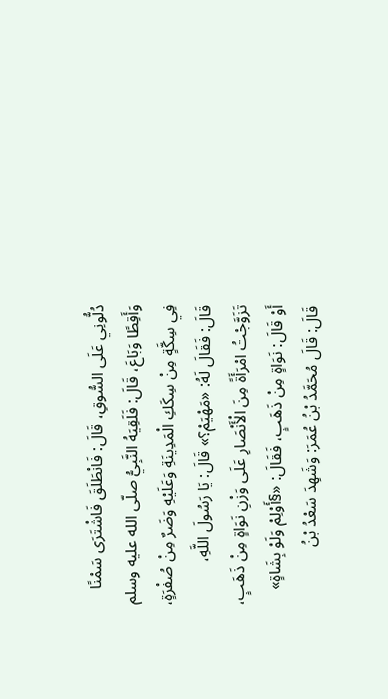دُلُّونِي عَلَى السُّوقِ، قَالَ: فَانْطَلَقَ فَاشْتَرَى سَمْنًا وَأَقِطًا وَبَاعَ، قَالَ: فَلَقِيَهُ النَّبِيُّ صلّى الله عليه وسلم فِي سِكَّةٍ مِنْ سِكَكِ الْمَدِينَةِ وَعَلَيْهِ وَضَرٌ مِنْ صُفْرَةٍ، قَالَ: فَقَالَ لَهُ: «مَهْيَمْ؟» قَالَ: يَا رَسُولَ اللَّهِ، تَزَوَّجْتُ امْرَأَةً مِنَ الْأَنْصَارِ عَلَى وَزْنِ نَوَاةٍ مِنْ ذَهَبٍ، أَوْ قَالَ: نَوَاةٍ مِنْ ذَهَبٍ، فَقَالَ: «§أَوْلِمْ وَلَوْ بِشَاةٍ» قَالَ: قَالَ مُحَمَّدُ بْنُ عُمَرَ: وَشَهِدَ سَعْدُ بْنُ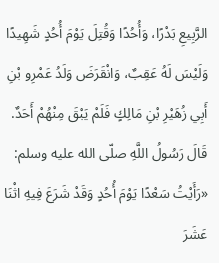الرَّبِيعِ بَدْرًا، وَأُحُدًا وَقُتِلَ يَوْمَ أُحُدٍ شَهِيدًا وَلَيْسَ لَهُ عَقِبٌ، وَانْقَرَضَ وَلَدُ عَمْرِو بْنِ أَبِي زُهَيْرِ بْنِ مَالِكٍ فَلَمْ يَبْقَ مِنْهُمْ أَحَدٌ. قَالَ رَسُولُ اللَّهِ صلّى الله عليه وسلم: «رَأَيْتُ سَعْدًا يَوْمَ أُحُدٍ وَقَدْ شَرَعَ فِيهِ اثْنَا عَشَرَ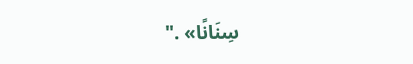سِنَانًا» ."